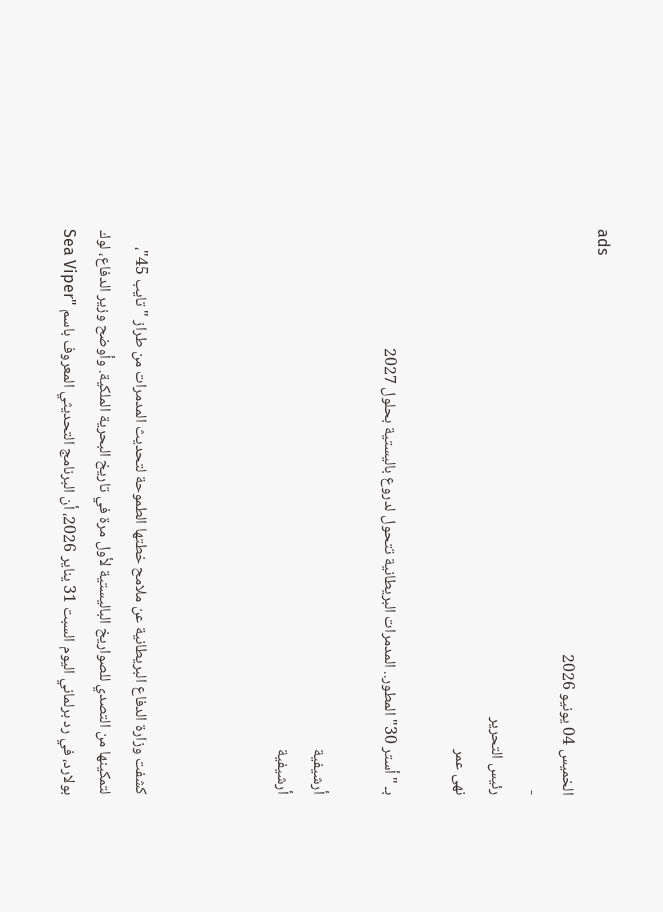ads
الخميس 04 يونيو 2026
-
رئيس التحرير
نهى عمر

بـ "أستر 30" المطور.. المدمرات البريطانية تتحول لدروع باليستية بحلول 2027

أرشيفية
أرشيفية



كشفت وزارة الدفاع البريطانية عن ملامح خطتها الطموحة لتحديث المدمرات من طراز "تايب 45"، لتمكينها من التصدي للصواريخ الباليستية لأول مرة في تاريخ البحرية الملكية. وأوضح وزير الدفاع، لوك بولارد، في رد برلماني اليوم السبت 31 يناير 2026، أن البرنامج التحديثي المعروف باسم "Sea Viper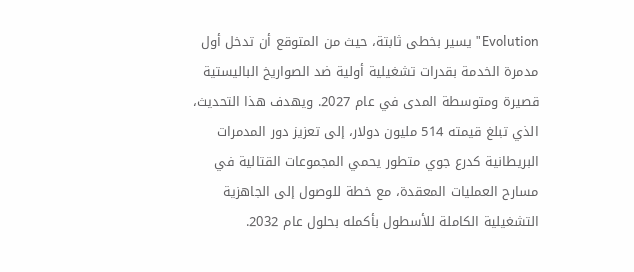Evolution" يسير بخطى ثابتة، حيث من المتوقع أن تدخل أول مدمرة الخدمة بقدرات تشغيلية أولية ضد الصواريخ الباليستية قصيرة ومتوسطة المدى في عام 2027. ويهدف هذا التحديث، الذي تبلغ قيمته 514 مليون دولار، إلى تعزيز دور المدمرات البريطانية كدرع جوي متطور يحمي المجموعات القتالية في مسارح العمليات المعقدة، مع خطة للوصول إلى الجاهزية التشغيلية الكاملة للأسطول بأكمله بحلول عام 2032.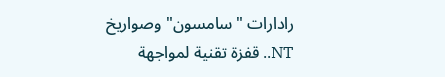رادارات "سامسون" وصواريخ NT.. قفزة تقنية لمواجهة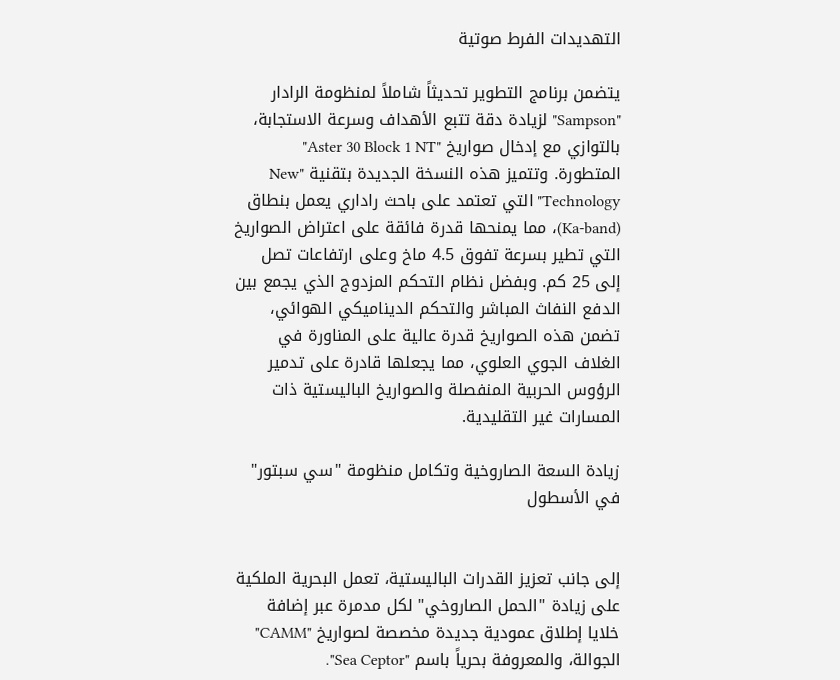التهديدات الفرط صوتية

يتضمن برنامج التطوير تحديثاً شاملاً لمنظومة الرادار "Sampson" لزيادة دقة تتبع الأهداف وسرعة الاستجابة، بالتوازي مع إدخال صواريخ "Aster 30 Block 1 NT" المتطورة. وتتميز هذه النسخة الجديدة بتقنية "New Technology" التي تعتمد على باحث راداري يعمل بنطاق (Ka-band)، مما يمنحها قدرة فائقة على اعتراض الصواريخ التي تطير بسرعة تفوق 4.5 ماخ وعلى ارتفاعات تصل إلى 25 كم. وبفضل نظام التحكم المزدوج الذي يجمع بين الدفع النفاث المباشر والتحكم الديناميكي الهوائي، تضمن هذه الصواريخ قدرة عالية على المناورة في الغلاف الجوي العلوي، مما يجعلها قادرة على تدمير الرؤوس الحربية المنفصلة والصواريخ الباليستية ذات المسارات غير التقليدية.

زيادة السعة الصاروخية وتكامل منظومة "سي سبتور" في الأسطول


إلى جانب تعزيز القدرات الباليستية، تعمل البحرية الملكية على زيادة "الحمل الصاروخي" لكل مدمرة عبر إضافة خلايا إطلاق عمودية جديدة مخصصة لصواريخ "CAMM" الجوالة، والمعروفة بحرياً باسم "Sea Ceptor".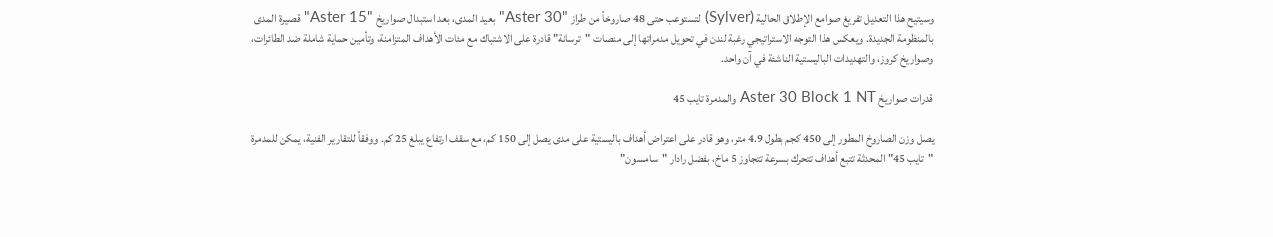وسيتيح هذا التعديل تفريغ صوامع الإطلاق الحالية (Sylver) لتستوعب حتى 48 صاروخاً من طراز "Aster 30" بعيد المدى، بعد استبدال صواريخ "Aster 15" قصيرة المدى بالمنظومة الجديدة. ويعكس هذا التوجه الاستراتيجي رغبة لندن في تحويل مدمراتها إلى منصات "ترسانة" قادرة على الاشتباك مع مئات الأهداف المتزامنة، وتأمين حماية شاملة ضد الطائرات، وصواريخ كروز، والتهديدات الباليستية الناشئة في آن واحد.

قدرات صواريخ Aster 30 Block 1 NT والمدمرة تايب 45

يصل وزن الصاروخ المطور إلى 450 كجم بطول 4.9 متر، وهو قادر على اعتراض أهداف باليستية على مدى يصل إلى 150 كم، مع سقف ارتفاع يبلغ 25 كم. ووفقاً للتقارير الفنية، يمكن للمدمرة "تايب 45" المحدثة تتبع أهداف تتحرك بسرعة تتجاوز 5 ماخ، بفضل رادار "سامسون"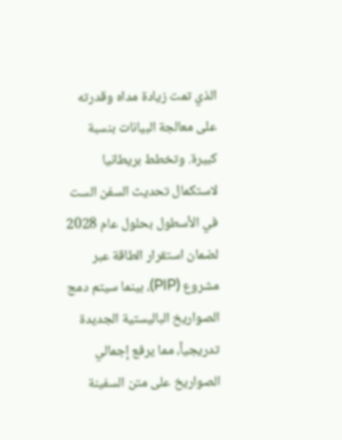الذي تمت زيادة مداه وقدرته على معالجة البيانات بنسبة كبيرة. وتخطط بريطانيا لاستكمال تحديث السفن الست في الأسطول بحلول عام 2028 لضمان استقرار الطاقة عبر مشروع (PIP)، بينما سيتم دمج الصواريخ الباليستية الجديدة تدريجياً، مما يرفع إجمالي الصواريخ على متن السفينة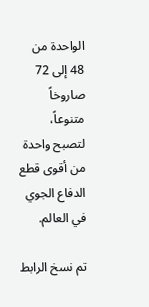الواحدة من 48 إلى 72 صاروخاً متنوعاً، لتصبح واحدة من أقوى قطع الدفاع الجوي في العالم.

تم نسخ الرابط